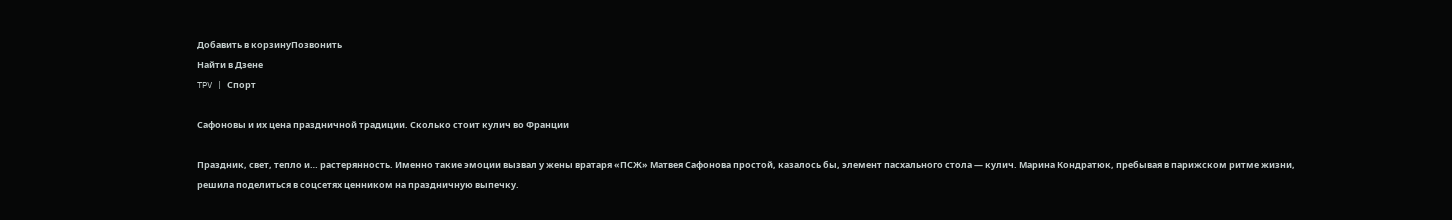Добавить в корзинуПозвонить
Найти в Дзене
TPV | Спорт

Сафоновы и их цена праздничной традиции. Сколько стоит кулич во Франции

Праздник, свет, тепло и… растерянность. Именно такие эмоции вызвал у жены вратаря «ПСЖ» Матвея Сафонова простой, казалось бы, элемент пасхального стола — кулич. Марина Кондратюк, пребывая в парижском ритме жизни, решила поделиться в соцсетях ценником на праздничную выпечку.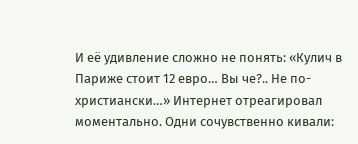И её удивление сложно не понять: «Кулич в Париже стоит 12 евро… Вы че?.. Не по-христиански…» Интернет отреагировал моментально. Одни сочувственно кивали: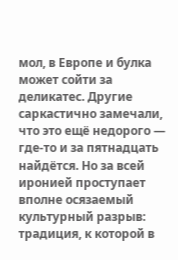мол, в Европе и булка может сойти за деликатес. Другие саркастично замечали, что это ещё недорого — где-то и за пятнадцать найдётся. Но за всей иронией проступает вполне осязаемый культурный разрыв: традиция, к которой в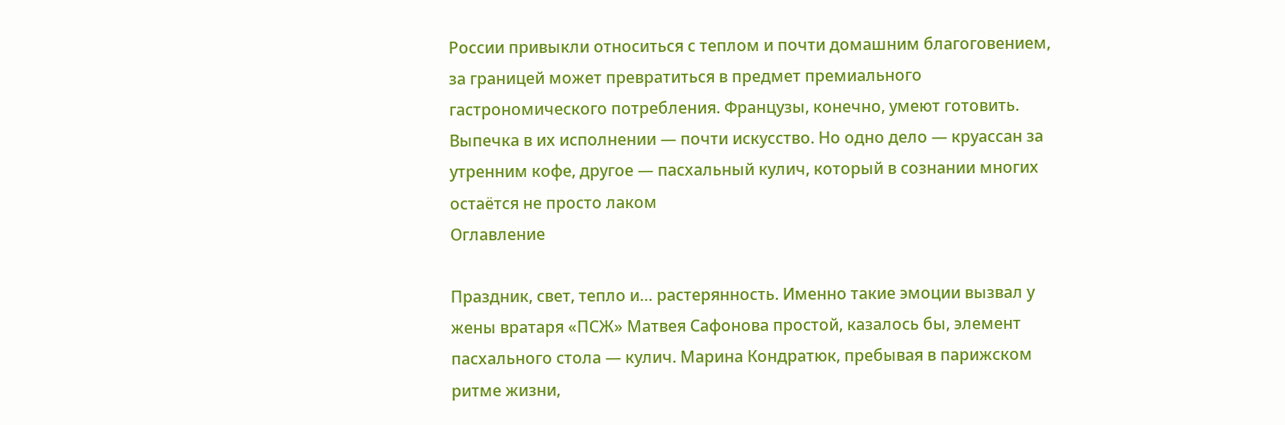России привыкли относиться с теплом и почти домашним благоговением, за границей может превратиться в предмет премиального гастрономического потребления. Французы, конечно, умеют готовить. Выпечка в их исполнении — почти искусство. Но одно дело — круассан за утренним кофе, другое — пасхальный кулич, который в сознании многих остаётся не просто лаком
Оглавление

Праздник, свет, тепло и… растерянность. Именно такие эмоции вызвал у жены вратаря «ПСЖ» Матвея Сафонова простой, казалось бы, элемент пасхального стола — кулич. Марина Кондратюк, пребывая в парижском ритме жизни,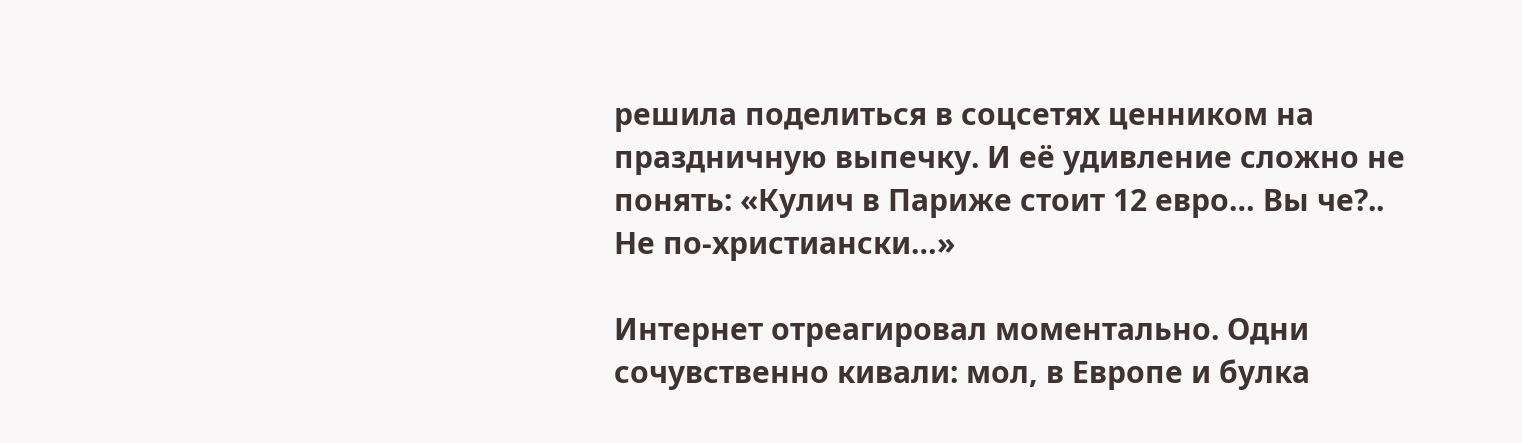решила поделиться в соцсетях ценником на праздничную выпечку. И её удивление сложно не понять: «Кулич в Париже стоит 12 евро… Вы че?.. Не по-христиански…»

Интернет отреагировал моментально. Одни сочувственно кивали: мол, в Европе и булка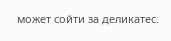может сойти за деликатес.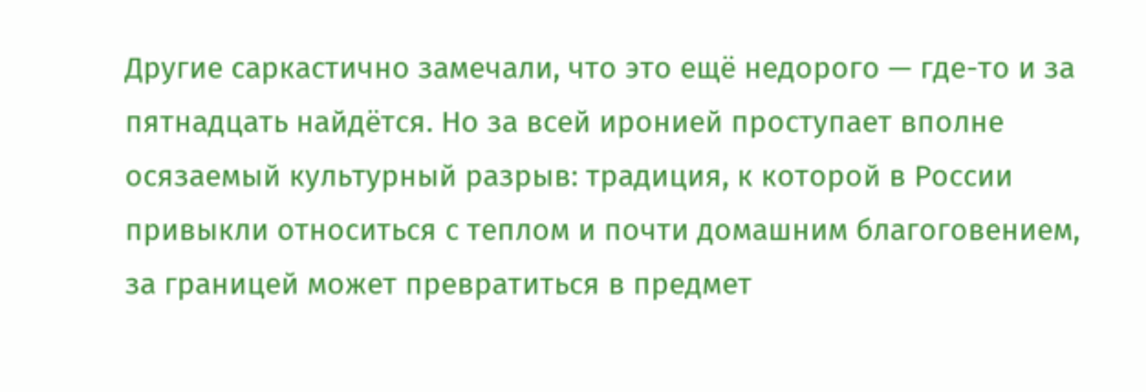Другие саркастично замечали, что это ещё недорого — где-то и за пятнадцать найдётся. Но за всей иронией проступает вполне осязаемый культурный разрыв: традиция, к которой в России привыкли относиться с теплом и почти домашним благоговением, за границей может превратиться в предмет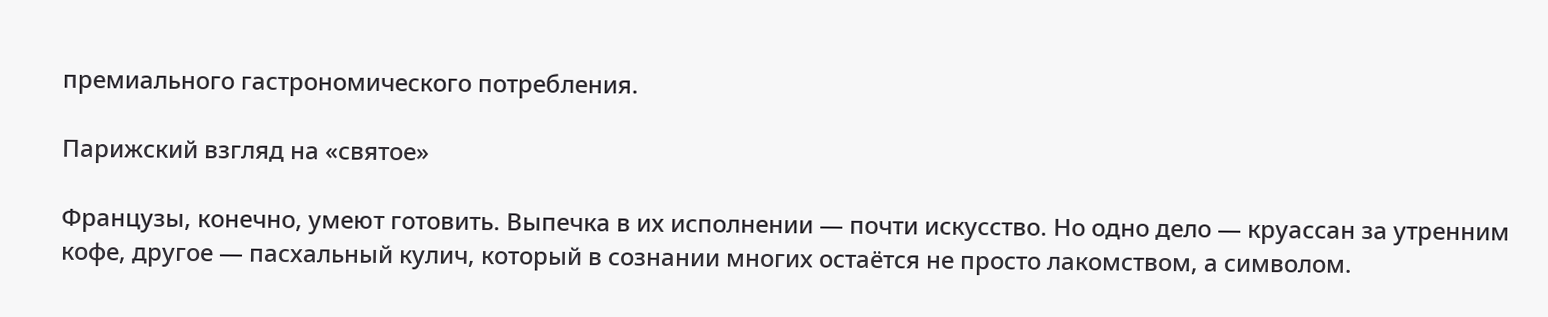премиального гастрономического потребления.

Парижский взгляд на «святое»

Французы, конечно, умеют готовить. Выпечка в их исполнении — почти искусство. Но одно дело — круассан за утренним кофе, другое — пасхальный кулич, который в сознании многих остаётся не просто лакомством, а символом.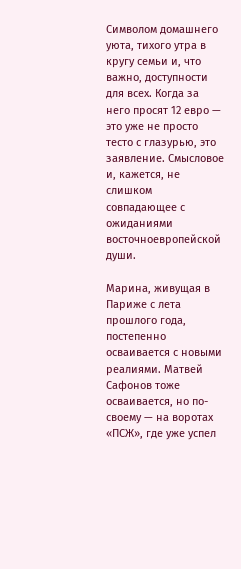Символом домашнего уюта, тихого утра в кругу семьи и, что важно, доступности для всех. Когда за него просят 12 евро — это уже не просто тесто с глазурью, это заявление. Смысловое и, кажется, не слишком совпадающее с ожиданиями восточноевропейской души.

Марина, живущая в Париже с лета прошлого года, постепенно осваивается с новыми реалиями. Матвей Сафонов тоже осваивается, но по-своему — на воротах «ПСЖ», где уже успел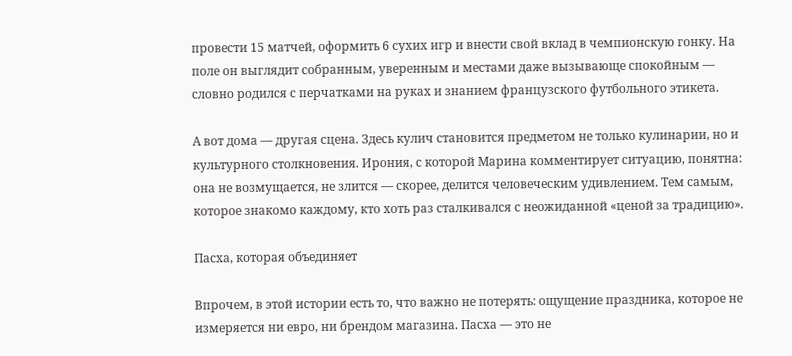провести 15 матчей, оформить 6 сухих игр и внести свой вклад в чемпионскую гонку. На поле он выглядит собранным, уверенным и местами даже вызывающе спокойным — словно родился с перчатками на руках и знанием французского футбольного этикета.

А вот дома — другая сцена. Здесь кулич становится предметом не только кулинарии, но и культурного столкновения. Ирония, с которой Марина комментирует ситуацию, понятна: она не возмущается, не злится — скорее, делится человеческим удивлением. Тем самым, которое знакомо каждому, кто хоть раз сталкивался с неожиданной «ценой за традицию».

Пасха, которая объединяет

Впрочем, в этой истории есть то, что важно не потерять: ощущение праздника, которое не измеряется ни евро, ни брендом магазина. Пасха — это не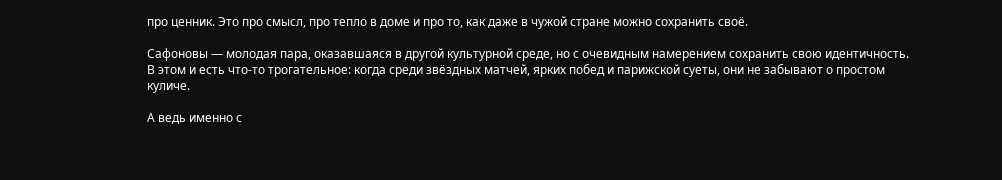про ценник. Это про смысл, про тепло в доме и про то, как даже в чужой стране можно сохранить своё.

Сафоновы — молодая пара, оказавшаяся в другой культурной среде, но с очевидным намерением сохранить свою идентичность. В этом и есть что-то трогательное: когда среди звёздных матчей, ярких побед и парижской суеты, они не забывают о простом куличе.

А ведь именно с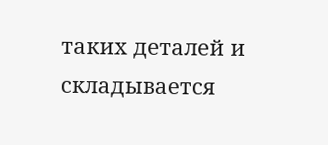таких деталей и складывается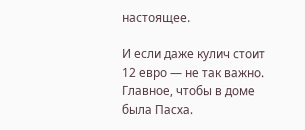настоящее.

И если даже кулич стоит 12 евро — не так важно. Главное, чтобы в доме была Пасха.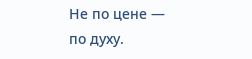Не по цене — по духу.